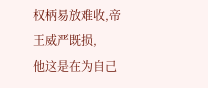权柄易放难收,帝王威严既损,
他这是在为自己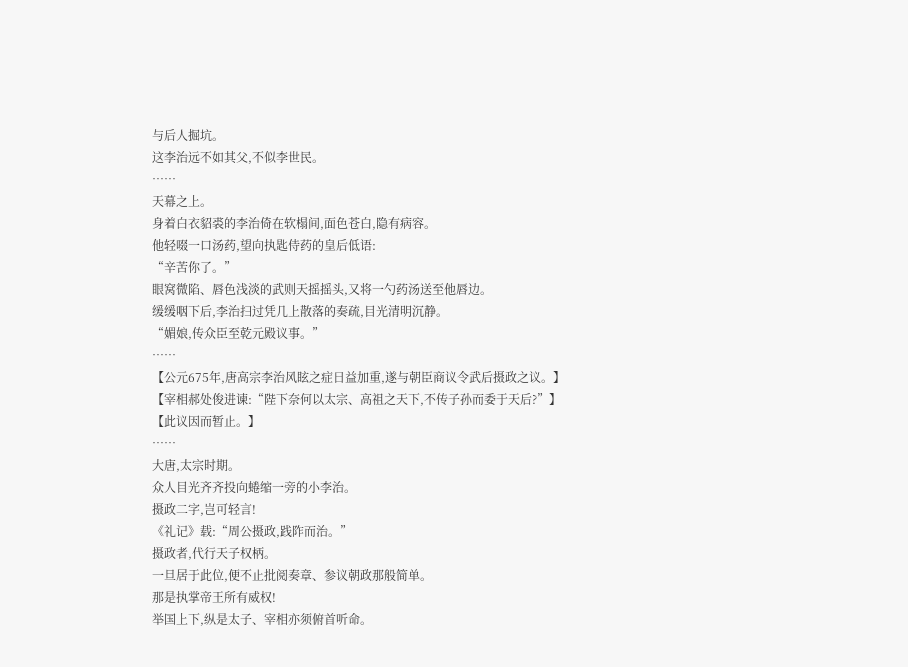与后人掘坑。
这李治远不如其父,不似李世民。
……
天幕之上。
身着白衣貂裘的李治倚在软榻间,面色苍白,隐有病容。
他轻啜一口汤药,望向执匙侍药的皇后低语:
“辛苦你了。”
眼窝微陷、唇色浅淡的武则天摇摇头,又将一勺药汤送至他唇边。
缓缓咽下后,李治扫过凭几上散落的奏疏,目光清明沉静。
“媚娘,传众臣至乾元殿议事。”
……
【公元675年,唐高宗李治风眩之症日益加重,遂与朝臣商议令武后摄政之议。】
【宰相郝处俊进谏:“陛下奈何以太宗、高祖之天下,不传子孙而委于天后?”】
【此议因而暂止。】
……
大唐,太宗时期。
众人目光齐齐投向蜷缩一旁的小李治。
摄政二字,岂可轻言!
《礼记》载:“周公摄政,践阼而治。”
摄政者,代行天子权柄。
一旦居于此位,便不止批阅奏章、参议朝政那般简单。
那是执掌帝王所有威权!
举国上下,纵是太子、宰相亦须俯首听命。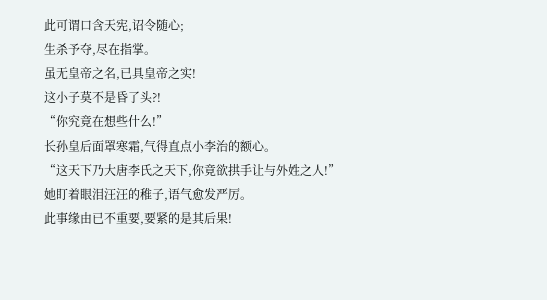此可谓口含天宪,诏令随心;
生杀予夺,尽在指掌。
虽无皇帝之名,已具皇帝之实!
这小子莫不是昏了头?!
“你究竟在想些什么!”
长孙皇后面罩寒霜,气得直点小李治的额心。
“这天下乃大唐李氏之天下,你竟欲拱手让与外姓之人!”
她盯着眼泪汪汪的稚子,语气愈发严厉。
此事缘由已不重要,要紧的是其后果!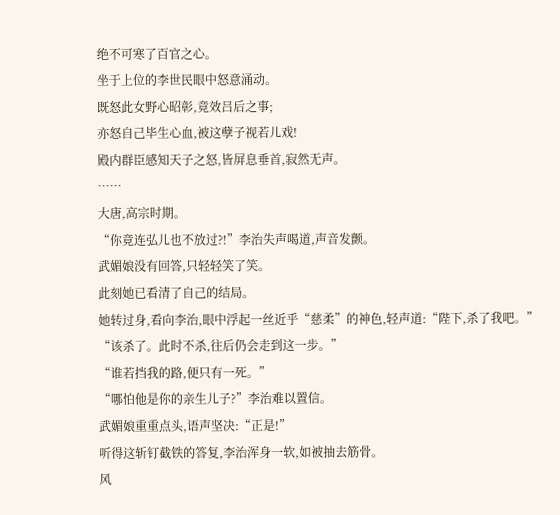绝不可寒了百官之心。
坐于上位的李世民眼中怒意涌动。
既怒此女野心昭彰,竟效吕后之事;
亦怒自己毕生心血,被这孽子视若儿戏!
殿内群臣感知天子之怒,皆屏息垂首,寂然无声。
……
大唐,高宗时期。
“你竟连弘儿也不放过?!”李治失声喝道,声音发颤。
武媚娘没有回答,只轻轻笑了笑。
此刻她已看清了自己的结局。
她转过身,看向李治,眼中浮起一丝近乎“慈柔”的神色,轻声道:“陛下,杀了我吧。”
“该杀了。此时不杀,往后仍会走到这一步。”
“谁若挡我的路,便只有一死。”
“哪怕他是你的亲生儿子?”李治难以置信。
武媚娘重重点头,语声坚决:“正是!”
听得这斩钉截铁的答复,李治浑身一软,如被抽去筋骨。
风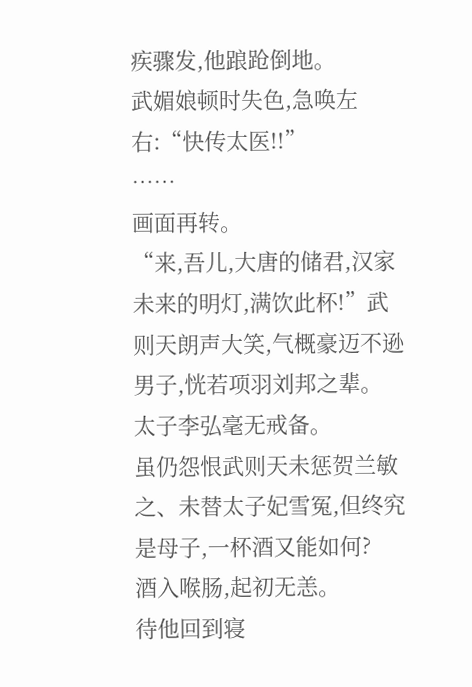疾骤发,他踉跄倒地。
武媚娘顿时失色,急唤左右:“快传太医!!”
……
画面再转。
“来,吾儿,大唐的储君,汉家未来的明灯,满饮此杯!”武则天朗声大笑,气概豪迈不逊男子,恍若项羽刘邦之辈。
太子李弘毫无戒备。
虽仍怨恨武则天未惩贺兰敏之、未替太子妃雪冤,但终究是母子,一杯酒又能如何?
酒入喉肠,起初无恙。
待他回到寝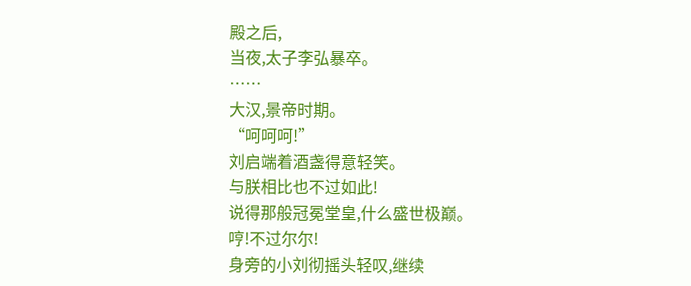殿之后,
当夜,太子李弘暴卒。
……
大汉,景帝时期。
“呵呵呵!”
刘启端着酒盏得意轻笑。
与朕相比也不过如此!
说得那般冠冕堂皇,什么盛世极巅。
哼!不过尔尔!
身旁的小刘彻摇头轻叹,继续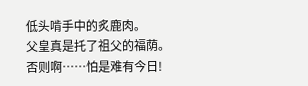低头啃手中的炙鹿肉。
父皇真是托了祖父的福荫。
否则啊……怕是难有今日!